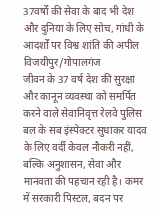37वर्षों की सेवा के बाद भी देश और दुनिया के लिए सोच, गांधी के आदर्शों पर विश्व शांति की अपील
विजयीपुर/गोपालगंज
जीवन के 37 वर्ष देश की सुरक्षा और कानून व्यवस्था को समर्पित करने वाले सेवानिवृत्त रेलवे पुलिस बल के सब इंस्पेक्टर सुधाकर यादव के लिए वर्दी केवल नौकरी नहीं, बल्कि अनुशासन, सेवा और मानवता की पहचान रही है। कमर में सरकारी पिस्टल, बदन पर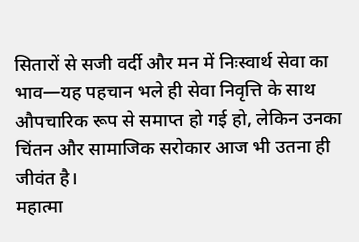सितारों से सजी वर्दी और मन में निःस्वार्थ सेवा का भाव—यह पहचान भले ही सेवा निवृत्ति के साथ औपचारिक रूप से समाप्त हो गई हो, लेकिन उनका चिंतन और सामाजिक सरोकार आज भी उतना ही जीवंत है।
महात्मा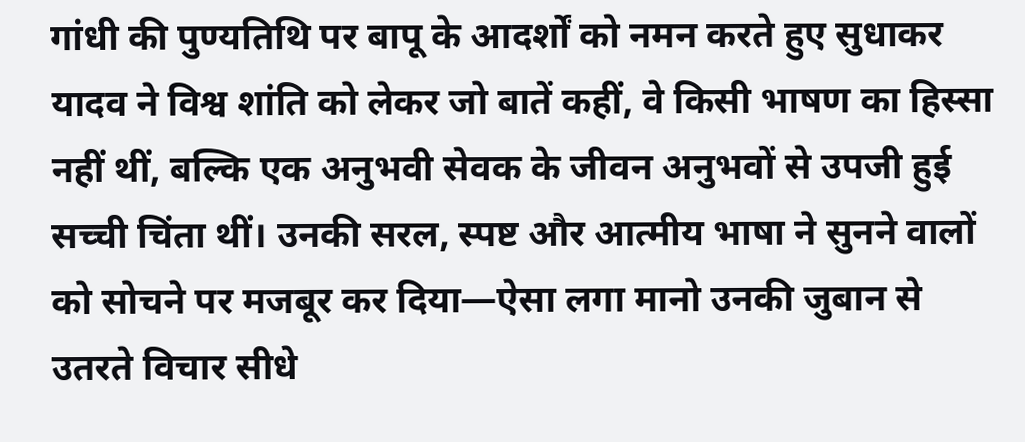गांधी की पुण्यतिथि पर बापू के आदर्शों को नमन करते हुए सुधाकर यादव ने विश्व शांति को लेकर जो बातें कहीं, वे किसी भाषण का हिस्सा नहीं थीं, बल्कि एक अनुभवी सेवक के जीवन अनुभवों से उपजी हुई सच्ची चिंता थीं। उनकी सरल, स्पष्ट और आत्मीय भाषा ने सुनने वालों को सोचने पर मजबूर कर दिया—ऐसा लगा मानो उनकी जुबान से उतरते विचार सीधे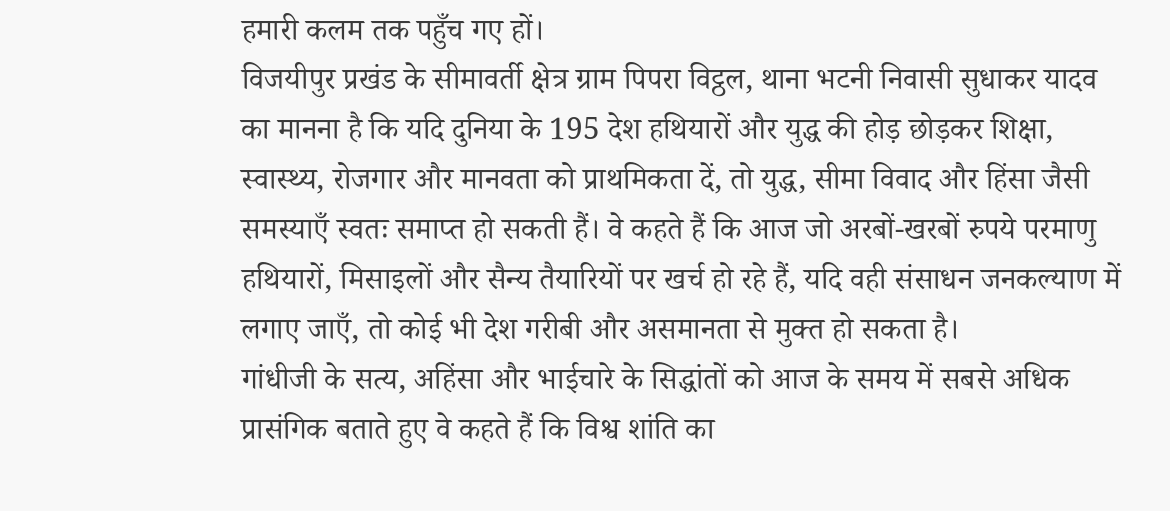हमारी कलम तक पहुँच गए हों।
विजयीपुर प्रखंड के सीमावर्ती क्षेत्र ग्राम पिपरा विट्ठल, थाना भटनी निवासी सुधाकर यादव का मानना है कि यदि दुनिया के 195 देश हथियारों और युद्ध की होड़ छोड़कर शिक्षा, स्वास्थ्य, रोजगार और मानवता को प्राथमिकता दें, तो युद्ध, सीमा विवाद और हिंसा जैसी समस्याएँ स्वतः समाप्त हो सकती हैं। वे कहते हैं कि आज जो अरबों-खरबों रुपये परमाणु हथियारों, मिसाइलों और सैन्य तैयारियों पर खर्च हो रहे हैं, यदि वही संसाधन जनकल्याण में लगाए जाएँ, तो कोई भी देश गरीबी और असमानता से मुक्त हो सकता है।
गांधीजी के सत्य, अहिंसा और भाईचारे के सिद्धांतों को आज के समय में सबसे अधिक प्रासंगिक बताते हुए वे कहते हैं कि विश्व शांति का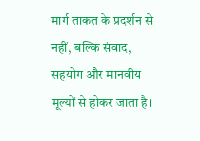मार्ग ताकत के प्रदर्शन से नहीं, बल्कि संवाद, सहयोग और मानवीय मूल्यों से होकर जाता है।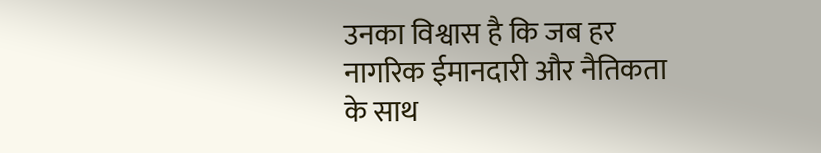उनका विश्वास है कि जब हर नागरिक ईमानदारी और नैतिकता के साथ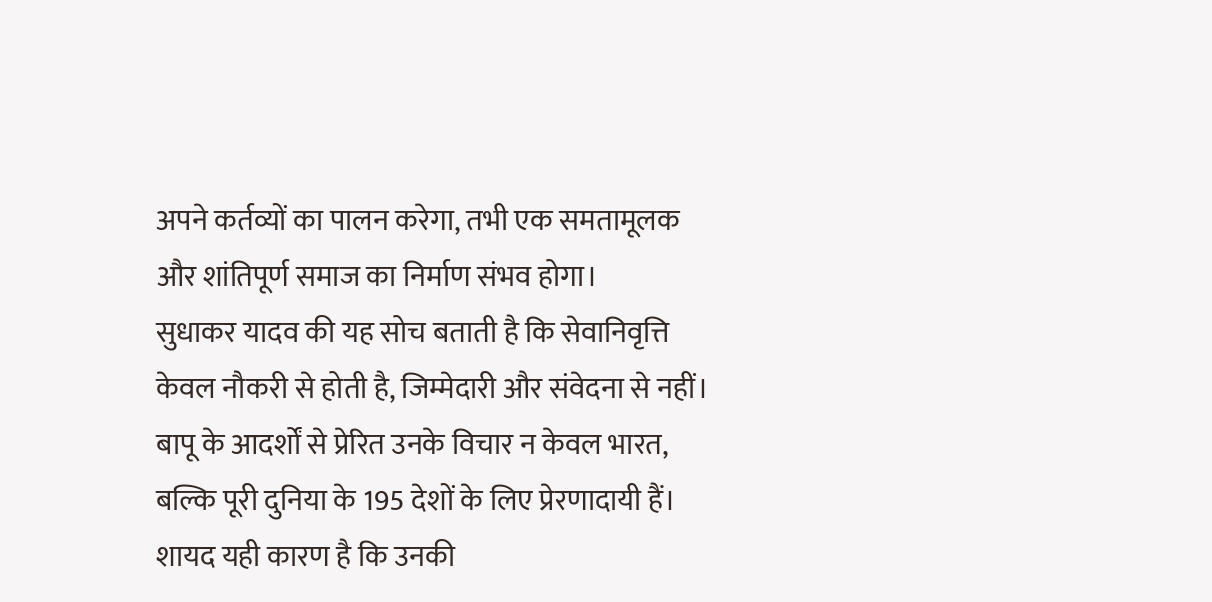अपने कर्तव्यों का पालन करेगा, तभी एक समतामूलक और शांतिपूर्ण समाज का निर्माण संभव होगा।
सुधाकर यादव की यह सोच बताती है कि सेवानिवृत्ति केवल नौकरी से होती है, जिम्मेदारी और संवेदना से नहीं। बापू के आदर्शों से प्रेरित उनके विचार न केवल भारत, बल्कि पूरी दुनिया के 195 देशों के लिए प्रेरणादायी हैं। शायद यही कारण है कि उनकी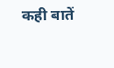कही बातें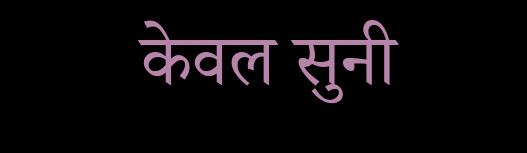केवल सुनी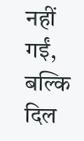नहीं गईं, बल्कि दिल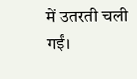में उतरती चली गईं।